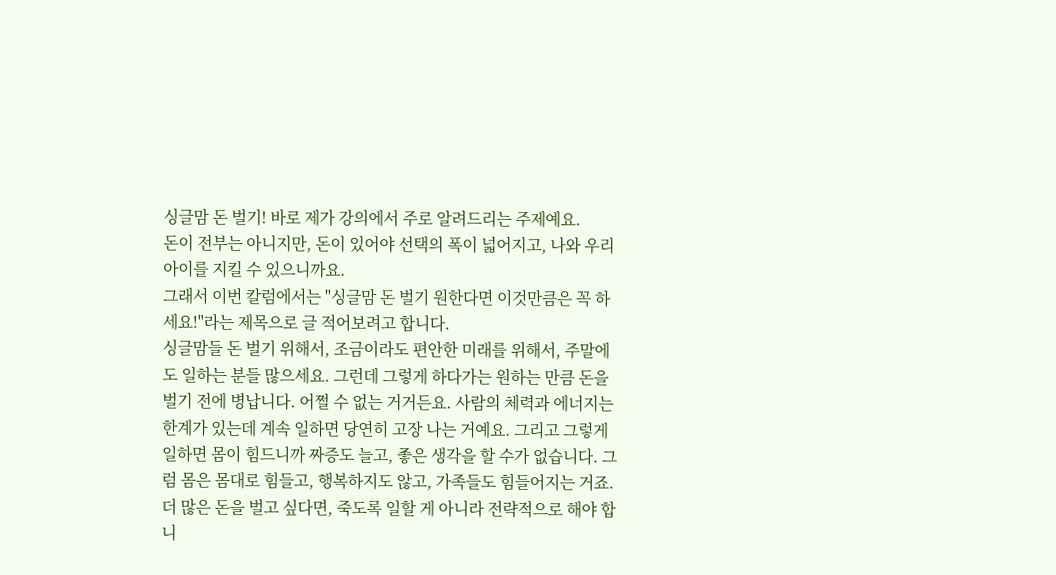싱글맘 돈 벌기! 바로 제가 강의에서 주로 알려드리는 주제예요.
돈이 전부는 아니지만, 돈이 있어야 선택의 폭이 넓어지고, 나와 우리 아이를 지킬 수 있으니까요.
그래서 이번 칼럼에서는 "싱글맘 돈 벌기 원한다면 이것만큼은 꼭 하세요!"라는 제목으로 글 적어보려고 합니다.
싱글맘들 돈 벌기 위해서, 조금이라도 편안한 미래를 위해서, 주말에도 일하는 분들 많으세요. 그런데 그렇게 하다가는 원하는 만큼 돈을 벌기 전에 병납니다. 어쩔 수 없는 거거든요. 사람의 체력과 에너지는 한계가 있는데 계속 일하면 당연히 고장 나는 거예요. 그리고 그렇게 일하면 몸이 힘드니까 짜증도 늘고, 좋은 생각을 할 수가 없습니다. 그럼 몸은 몸대로 힘들고, 행복하지도 않고, 가족들도 힘들어지는 거죠.
더 많은 돈을 벌고 싶다면, 죽도록 일할 게 아니라 전략적으로 해야 합니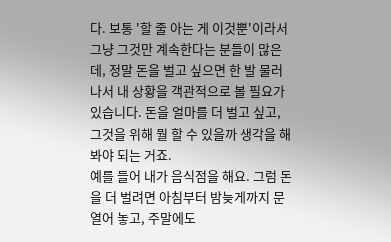다. 보통 '할 줄 아는 게 이것뿐'이라서 그냥 그것만 계속한다는 분들이 많은데, 정말 돈을 벌고 싶으면 한 발 물러나서 내 상황을 객관적으로 볼 필요가 있습니다. 돈을 얼마를 더 벌고 싶고, 그것을 위해 뭘 할 수 있을까 생각을 해봐야 되는 거죠.
예를 들어 내가 음식점을 해요. 그럼 돈을 더 벌려면 아침부터 밤늦게까지 문 열어 놓고, 주말에도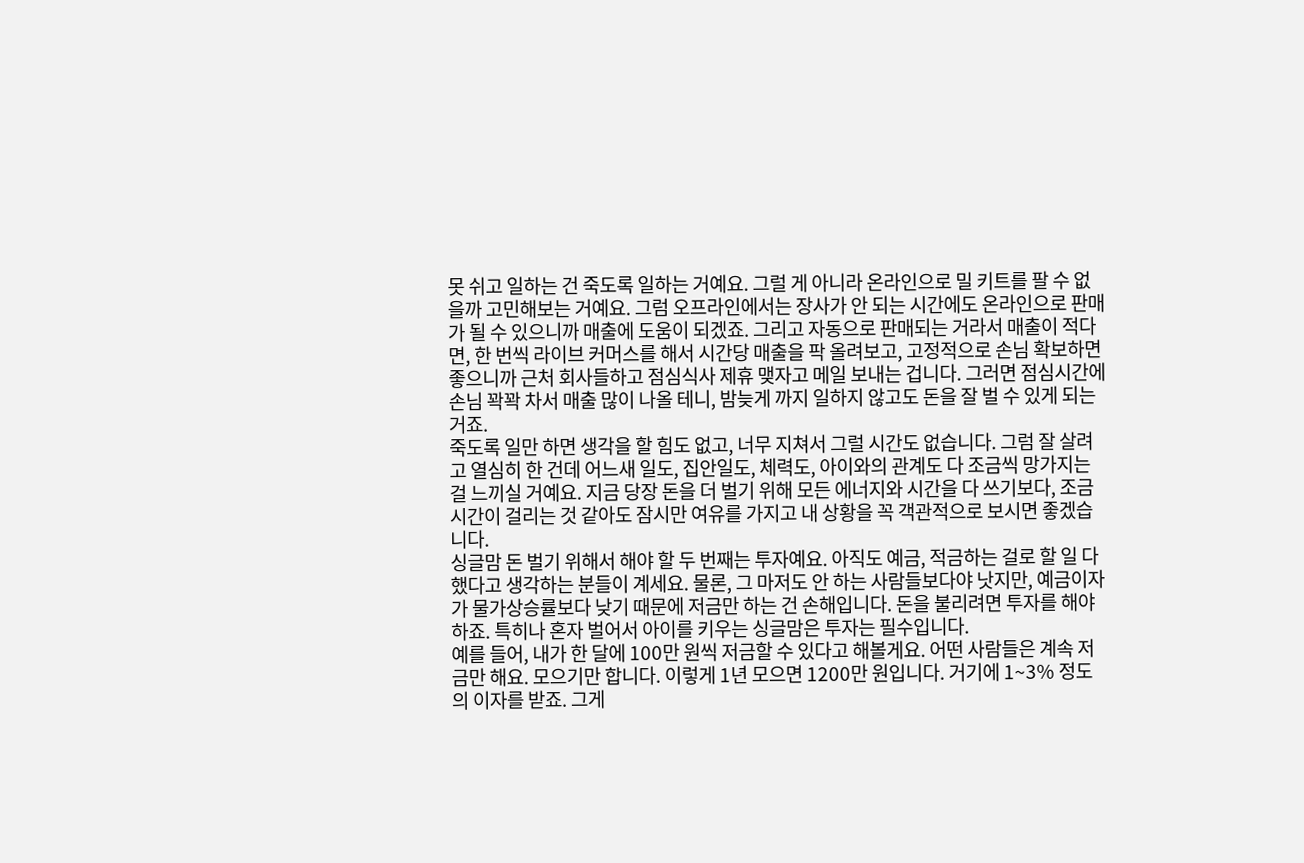못 쉬고 일하는 건 죽도록 일하는 거예요. 그럴 게 아니라 온라인으로 밀 키트를 팔 수 없을까 고민해보는 거예요. 그럼 오프라인에서는 장사가 안 되는 시간에도 온라인으로 판매가 될 수 있으니까 매출에 도움이 되겠죠. 그리고 자동으로 판매되는 거라서 매출이 적다면, 한 번씩 라이브 커머스를 해서 시간당 매출을 팍 올려보고, 고정적으로 손님 확보하면 좋으니까 근처 회사들하고 점심식사 제휴 맺자고 메일 보내는 겁니다. 그러면 점심시간에 손님 꽉꽉 차서 매출 많이 나올 테니, 밤늦게 까지 일하지 않고도 돈을 잘 벌 수 있게 되는 거죠.
죽도록 일만 하면 생각을 할 힘도 없고, 너무 지쳐서 그럴 시간도 없습니다. 그럼 잘 살려고 열심히 한 건데 어느새 일도, 집안일도, 체력도, 아이와의 관계도 다 조금씩 망가지는 걸 느끼실 거예요. 지금 당장 돈을 더 벌기 위해 모든 에너지와 시간을 다 쓰기보다, 조금 시간이 걸리는 것 같아도 잠시만 여유를 가지고 내 상황을 꼭 객관적으로 보시면 좋겠습니다.
싱글맘 돈 벌기 위해서 해야 할 두 번째는 투자예요. 아직도 예금, 적금하는 걸로 할 일 다 했다고 생각하는 분들이 계세요. 물론, 그 마저도 안 하는 사람들보다야 낫지만, 예금이자가 물가상승률보다 낮기 때문에 저금만 하는 건 손해입니다. 돈을 불리려면 투자를 해야 하죠. 특히나 혼자 벌어서 아이를 키우는 싱글맘은 투자는 필수입니다.
예를 들어, 내가 한 달에 100만 원씩 저금할 수 있다고 해볼게요. 어떤 사람들은 계속 저금만 해요. 모으기만 합니다. 이렇게 1년 모으면 1200만 원입니다. 거기에 1~3% 정도의 이자를 받죠. 그게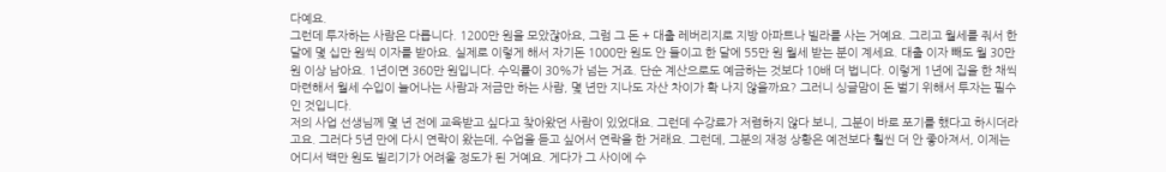다예요.
그런데 투자하는 사람은 다릅니다. 1200만 원을 모았잖아요, 그럼 그 돈 + 대출 레버리지로 지방 아파트나 빌라를 사는 거예요. 그리고 월세를 줘서 한 달에 몇 십만 원씩 이자를 받아요. 실제로 이렇게 해서 자기돈 1000만 원도 안 들이고 한 달에 55만 원 월세 받는 분이 계세요. 대출 이자 빼도 월 30만 원 이상 남아요. 1년이면 360만 원입니다. 수익률이 30%가 넘는 거죠. 단순 계산으로도 예금하는 것보다 10배 더 법니다. 이렇게 1년에 집을 한 채씩 마련해서 월세 수입이 늘어나는 사람과 저금만 하는 사람, 몇 년만 지나도 자산 차이가 확 나지 않을까요? 그러니 싱글맘이 돈 벌기 위해서 투자는 필수인 것입니다.
저의 사업 선생님께 몇 년 전에 교육받고 싶다고 찾아왔던 사람이 있었대요. 그런데 수강료가 저렴하지 않다 보니, 그분이 바로 포기를 했다고 하시더라고요. 그러다 5년 만에 다시 연락이 왔는데, 수업을 듣고 싶어서 연락을 한 거래요. 그런데, 그분의 재정 상황은 예전보다 훨씬 더 안 좋아져서, 이제는 어디서 백만 원도 빌리기가 어려울 정도가 된 거예요. 게다가 그 사이에 수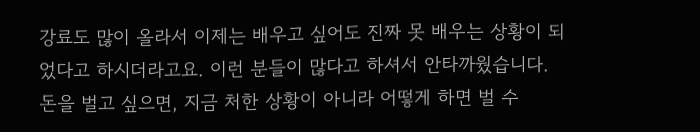강료도 많이 올라서 이제는 배우고 싶어도 진짜 못 배우는 상황이 되었다고 하시더라고요. 이런 분들이 많다고 하셔서 안타까웠습니다.
돈을 벌고 싶으면, 지금 처한 상황이 아니라 어떻게 하면 벌 수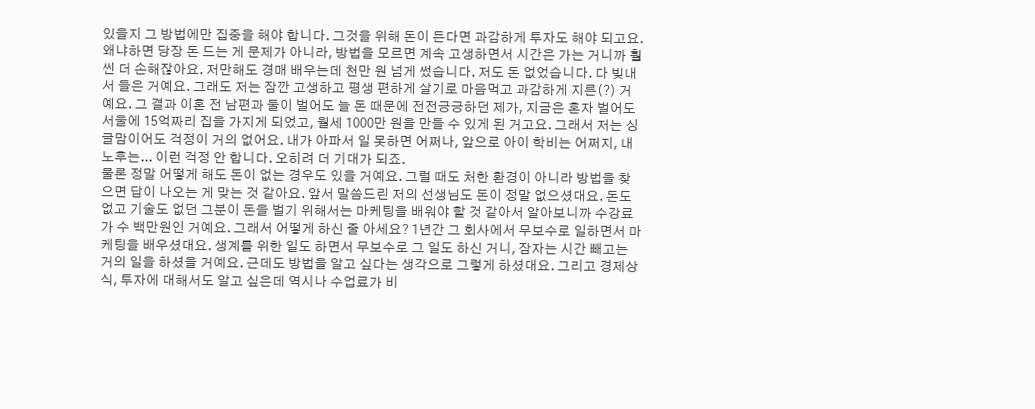있을지 그 방법에만 집중을 해야 합니다. 그것을 위해 돈이 든다면 과감하게 투자도 해야 되고요. 왜냐하면 당장 돈 드는 게 문제가 아니라, 방법을 모르면 계속 고생하면서 시간은 가는 거니까 훨씬 더 손해잖아요. 저만해도 경매 배우는데 천만 원 넘게 썼습니다. 저도 돈 없었습니다. 다 빚내서 들은 거예요. 그래도 저는 잠깐 고생하고 평생 편하게 살기로 마음먹고 과감하게 지른(?) 거예요. 그 결과 이혼 전 남편과 둘이 벌어도 늘 돈 때문에 전전긍긍하던 제가, 지금은 혼자 벌어도 서울에 15억짜리 집을 가지게 되었고, 월세 1000만 원을 만들 수 있게 된 거고요. 그래서 저는 싱글맘이어도 걱정이 거의 없어요. 내가 아파서 일 못하면 어쩌나, 앞으로 아이 학비는 어쩌지, 내 노후는... 이런 걱정 안 합니다. 오히려 더 기대가 되죠.
물론 정말 어떻게 해도 돈이 없는 경우도 있을 거예요. 그럴 때도 처한 환경이 아니라 방법을 찾으면 답이 나오는 게 맞는 것 같아요. 앞서 말씀드린 저의 선생님도 돈이 정말 없으셨대요. 돈도 없고 기술도 없던 그분이 돈을 벌기 위해서는 마케팅을 배워야 할 것 같아서 알아보니까 수강료가 수 백만원인 거예요. 그래서 어떻게 하신 줄 아세요? 1년간 그 회사에서 무보수로 일하면서 마케팅을 배우셨대요. 생계를 위한 일도 하면서 무보수로 그 일도 하신 거니, 잠자는 시간 빼고는 거의 일을 하셨을 거예요. 근데도 방법을 알고 싶다는 생각으로 그렇게 하셨대요. 그리고 경제상식, 투자에 대해서도 알고 싶은데 역시나 수업료가 비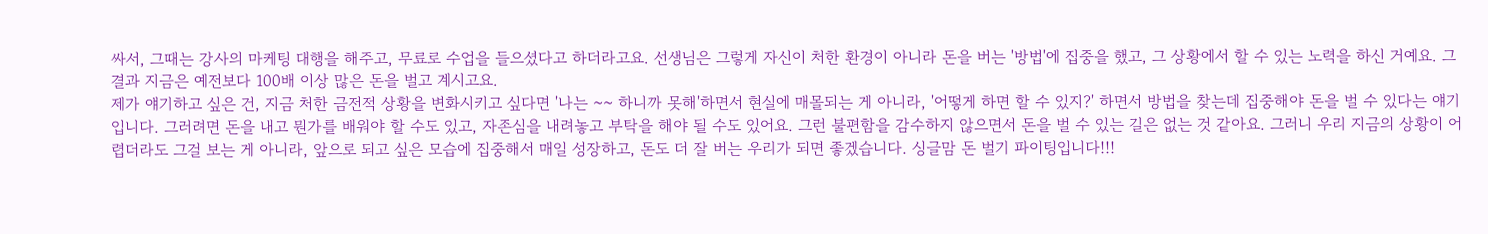싸서, 그때는 강사의 마케팅 대행을 해주고, 무료로 수업을 들으셨다고 하더라고요. 선생님은 그렇게 자신이 처한 환경이 아니라 돈을 버는 '방법'에 집중을 했고, 그 상황에서 할 수 있는 노력을 하신 거예요. 그 결과 지금은 예전보다 100배 이상 많은 돈을 벌고 계시고요.
제가 얘기하고 싶은 건, 지금 처한 금전적 상황을 변화시키고 싶다면 '나는 ~~ 하니까 못해'하면서 현실에 매몰되는 게 아니라, '어떻게 하면 할 수 있지?' 하면서 방법을 찾는데 집중해야 돈을 벌 수 있다는 얘기입니다. 그러려면 돈을 내고 뭔가를 배워야 할 수도 있고, 자존심을 내려놓고 부탁을 해야 될 수도 있어요. 그런 불편함을 감수하지 않으면서 돈을 벌 수 있는 길은 없는 것 같아요. 그러니 우리 지금의 상황이 어렵더라도 그걸 보는 게 아니라, 앞으로 되고 싶은 모습에 집중해서 매일 성장하고, 돈도 더 잘 버는 우리가 되면 좋겠습니다. 싱글맘 돈 벌기 파이팅입니다!!!